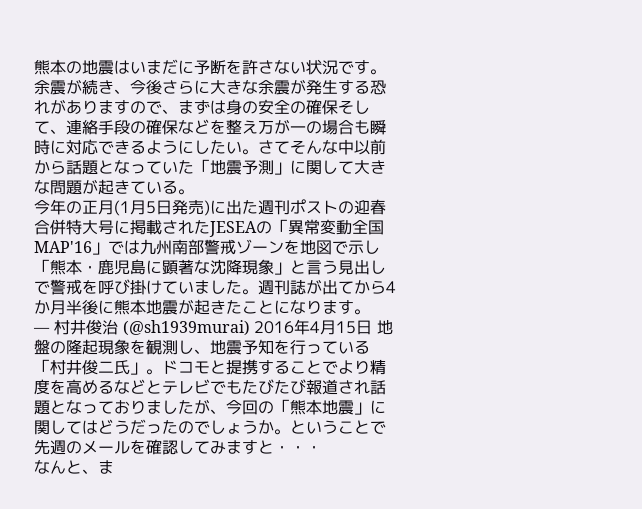熊本の地震はいまだに予断を許さない状況です。余震が続き、今後さらに大きな余震が発生する恐れがありますので、まずは身の安全の確保そして、連絡手段の確保などを整え万が一の場合も瞬時に対応できるようにしたい。さてそんな中以前から話題となっていた「地震予測」に関して大きな問題が起きている。
今年の正月(1月5日発売)に出た週刊ポストの迎春合併特大号に掲載されたJESEAの「異常変動全国MAP'16」では九州南部警戒ゾーンを地図で示し「熊本・鹿児島に顕著な沈降現象」と言う見出しで警戒を呼び掛けていました。週刊誌が出てから4か月半後に熊本地震が起きたことになります。
— 村井俊治 (@sh1939murai) 2016年4月15日 地盤の隆起現象を観測し、地震予知を行っている「村井俊二氏」。ドコモと提携することでより精度を高めるなどとテレビでもたびたび報道され話題となっておりましたが、今回の「熊本地震」に関してはどうだったのでしょうか。ということで先週のメールを確認してみますと・・・
なんと、ま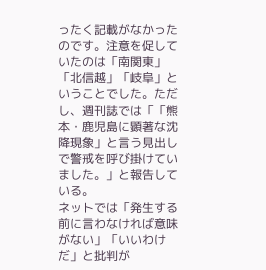ったく記載がなかったのです。注意を促していたのは「南関東」「北信越」「岐阜」ということでした。ただし、週刊誌では「「熊本・鹿児島に顕著な沈降現象」と言う見出しで警戒を呼び掛けていました。」と報告している。
ネットでは「発生する前に言わなければ意味がない」「いいわけだ」と批判が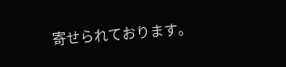寄せられております。